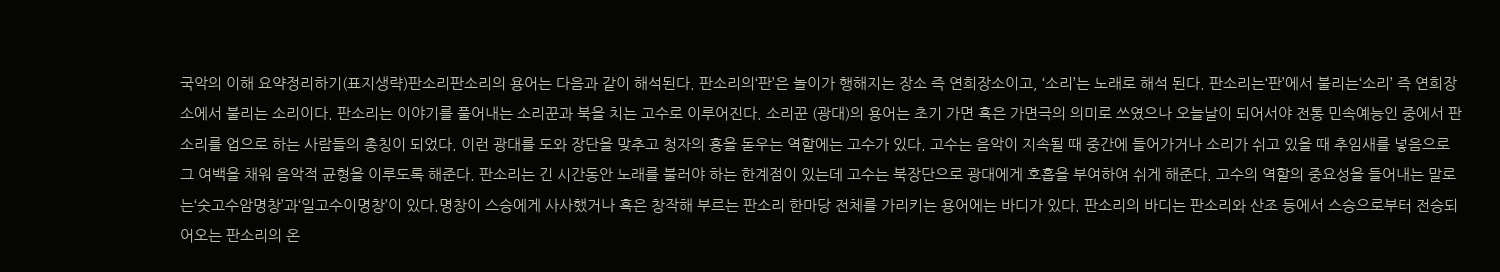국악의 이해 요약정리하기(표지생략)판소리판소리의 용어는 다음과 같이 해석된다. 판소리의‘판’은 놀이가 행해지는 장소 즉 연희장소이고, ‘소리’는 노래로 해석 된다. 판소리는‘판’에서 불리는‘소리’ 즉 연희장소에서 불리는 소리이다. 판소리는 이야기를 풀어내는 소리꾼과 북을 치는 고수로 이루어진다. 소리꾼 (광대)의 용어는 초기 가면 혹은 가면극의 의미로 쓰였으나 오늘날이 되어서야 전통 민속예능인 중에서 판소리를 업으로 하는 사람들의 총칭이 되었다. 이런 광대를 도와 장단을 맞추고 청자의 흥을 돋우는 역할에는 고수가 있다. 고수는 음악이 지속될 때 중간에 들어가거나 소리가 쉬고 있을 때 추임새를 넣음으로 그 여백을 채워 음악적 균형을 이루도록 해준다. 판소리는 긴 시간동안 노래를 불러야 하는 한계점이 있는데 고수는 북장단으로 광대에게 호흡을 부여하여 쉬게 해준다. 고수의 역할의 중요성을 들어내는 말로는‘숫고수암명창’과‘일고수이명창’이 있다.명창이 스승에게 사사했거나 혹은 창작해 부르는 판소리 한마당 전체를 가리키는 용어에는 바디가 있다. 판소리의 바디는 판소리와 산조 등에서 스승으로부터 전승되어오는 판소리의 온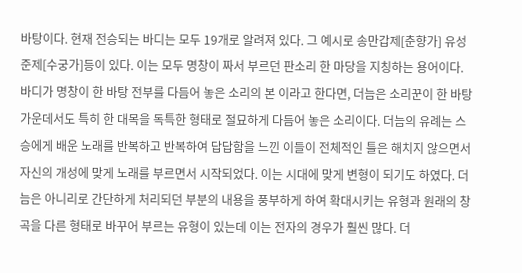바탕이다. 현재 전승되는 바디는 모두 19개로 알려져 있다. 그 예시로 송만갑제[춘향가] 유성준제[수궁가]등이 있다. 이는 모두 명창이 짜서 부르던 판소리 한 마당을 지칭하는 용어이다.바디가 명창이 한 바탕 전부를 다듬어 놓은 소리의 본 이라고 한다면, 더늠은 소리꾼이 한 바탕 가운데서도 특히 한 대목을 독특한 형태로 절묘하게 다듬어 놓은 소리이다. 더늠의 유례는 스승에게 배운 노래를 반복하고 반복하여 답답함을 느낀 이들이 전체적인 틀은 해치지 않으면서 자신의 개성에 맞게 노래를 부르면서 시작되었다. 이는 시대에 맞게 변형이 되기도 하였다. 더늠은 아니리로 간단하게 처리되던 부분의 내용을 풍부하게 하여 확대시키는 유형과 원래의 창곡을 다른 형태로 바꾸어 부르는 유형이 있는데 이는 전자의 경우가 훨씬 많다. 더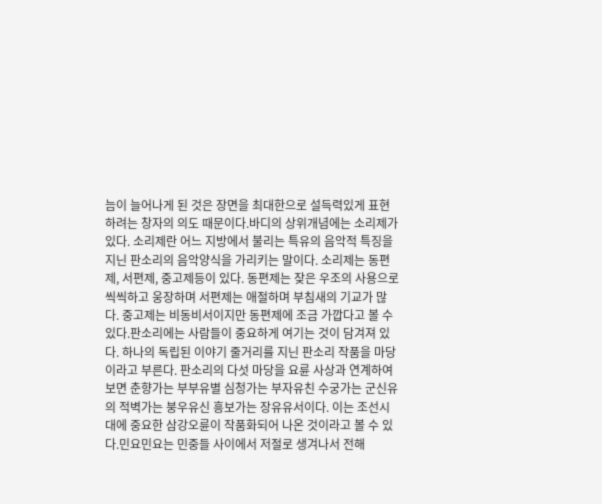늠이 늘어나게 된 것은 장면을 최대한으로 설득력있게 표현하려는 창자의 의도 때문이다.바디의 상위개념에는 소리제가 있다. 소리제란 어느 지방에서 불리는 특유의 음악적 특징을 지닌 판소리의 음악양식을 가리키는 말이다. 소리제는 동편제, 서편제, 중고제등이 있다. 동편제는 잦은 우조의 사용으로 씩씩하고 웅장하며 서편제는 애절하며 부침새의 기교가 많다. 중고제는 비동비서이지만 동편제에 조금 가깝다고 볼 수 있다.판소리에는 사람들이 중요하게 여기는 것이 담겨져 있다. 하나의 독립된 이야기 줄거리를 지닌 판소리 작품을 마당이라고 부른다. 판소리의 다섯 마당을 요륜 사상과 연계하여보면 춘향가는 부부유별 심청가는 부자유친 수궁가는 군신유의 적벽가는 붕우유신 흥보가는 장유유서이다. 이는 조선시대에 중요한 삼강오륜이 작품화되어 나온 것이라고 볼 수 있다.민요민요는 민중들 사이에서 저절로 생겨나서 전해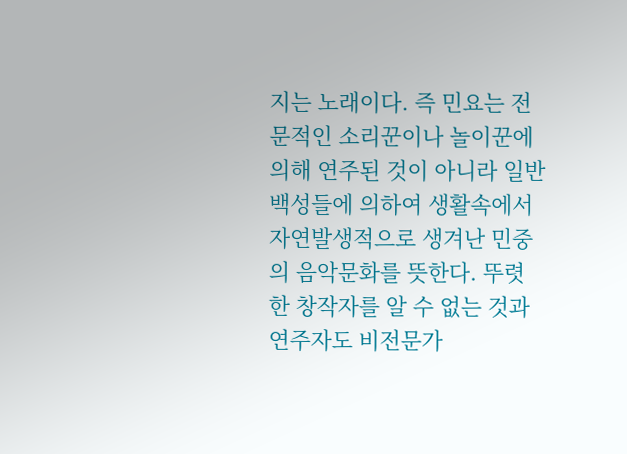지는 노래이다. 즉 민요는 전문적인 소리꾼이나 놀이꾼에 의해 연주된 것이 아니라 일반 백성들에 의하여 생활속에서 자연발생적으로 생겨난 민중의 음악문화를 뜻한다. 뚜렷한 창작자를 알 수 없는 것과 연주자도 비전문가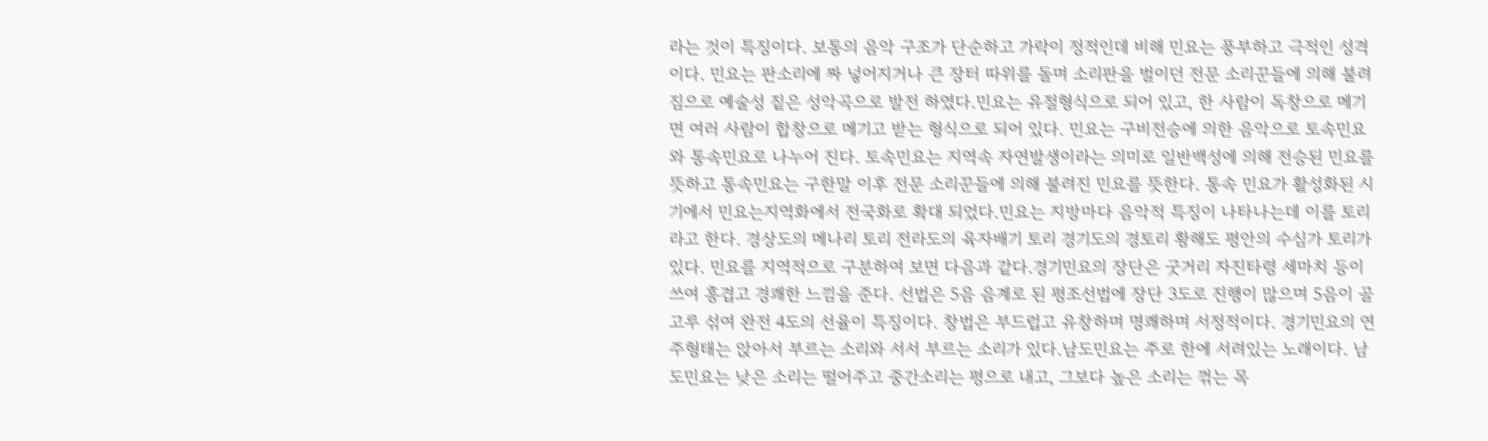라는 것이 특징이다. 보통의 음악 구조가 단순하고 가락이 정적인데 비해 민요는 풍부하고 극적인 성격이다. 민요는 판소리에 짜 넣어지거나 큰 장터 따위를 돌며 소리판을 벌이던 전문 소리꾼들에 의해 불려짐으로 예술성 짙은 성악곡으로 발전 하였다.민요는 유절형식으로 되어 있고, 한 사람이 독창으로 메기면 여러 사람이 합창으로 메기고 받는 형식으로 되어 있다. 민요는 구비전승에 의한 음악으로 토속민요와 통속민요로 나누어 진다. 토속민요는 지역속 자연발생이라는 의미로 일반백성에 의해 전승된 민요를 뜻하고 통속민요는 구한말 이후 전문 소리꾼들에 의해 불려진 민요를 뜻한다. 통속 민요가 활성화된 시기에서 민요는지역화에서 전국화로 확대 되었다.민요는 지방마다 음악적 특징이 나타나는데 이를 토리라고 한다. 경상도의 메나리 토리 전라도의 육자배기 토리 경기도의 경토리 황해도 평안의 수심가 토리가 있다. 민요를 지역적으로 구분하여 보면 다음과 같다.경기민요의 장단은 굿거리 자진타령 세마치 등이 쓰여 흥겹고 경쾌한 느낌을 준다. 선법은 5음 음계로 된 평조선법에 장단 3도로 진행이 많으며 5음이 골고루 섞여 완전 4도의 선율이 특징이다. 창법은 부드럽고 유창하며 명쾌하며 서정적이다. 경기민요의 연주형태는 앉아서 부르는 소리와 서서 부르는 소리가 있다.남도민요는 주로 한에 서려있는 노래이다. 남도민요는 낮은 소리는 떨어주고 중간소리는 평으로 내고, 그보다 높은 소리는 꺾는 목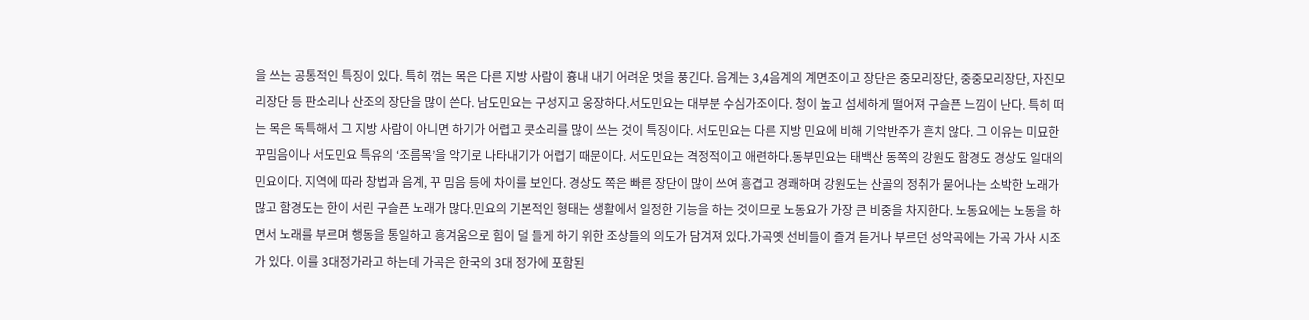을 쓰는 공통적인 특징이 있다. 특히 꺾는 목은 다른 지방 사람이 흉내 내기 어려운 멋을 풍긴다. 음계는 3,4음계의 계면조이고 장단은 중모리장단, 중중모리장단, 자진모리장단 등 판소리나 산조의 장단을 많이 쓴다. 남도민요는 구성지고 웅장하다.서도민요는 대부분 수심가조이다. 청이 높고 섬세하게 떨어져 구슬픈 느낌이 난다. 특히 떠는 목은 독특해서 그 지방 사람이 아니면 하기가 어렵고 콧소리를 많이 쓰는 것이 특징이다. 서도민요는 다른 지방 민요에 비해 기악반주가 흔치 않다. 그 이유는 미묘한 꾸밈음이나 서도민요 특유의 ‘조름목’을 악기로 나타내기가 어렵기 때문이다. 서도민요는 격정적이고 애련하다.동부민요는 태백산 동쪽의 강원도 함경도 경상도 일대의 민요이다. 지역에 따라 창법과 음계, 꾸 밈음 등에 차이를 보인다. 경상도 쪽은 빠른 장단이 많이 쓰여 흥겹고 경쾌하며 강원도는 산골의 정취가 묻어나는 소박한 노래가 많고 함경도는 한이 서린 구슬픈 노래가 많다.민요의 기본적인 형태는 생활에서 일정한 기능을 하는 것이므로 노동요가 가장 큰 비중을 차지한다. 노동요에는 노동을 하면서 노래를 부르며 행동을 통일하고 흥겨움으로 힘이 덜 들게 하기 위한 조상들의 의도가 담겨져 있다.가곡옛 선비들이 즐겨 듣거나 부르던 성악곡에는 가곡 가사 시조가 있다. 이를 3대정가라고 하는데 가곡은 한국의 3대 정가에 포함된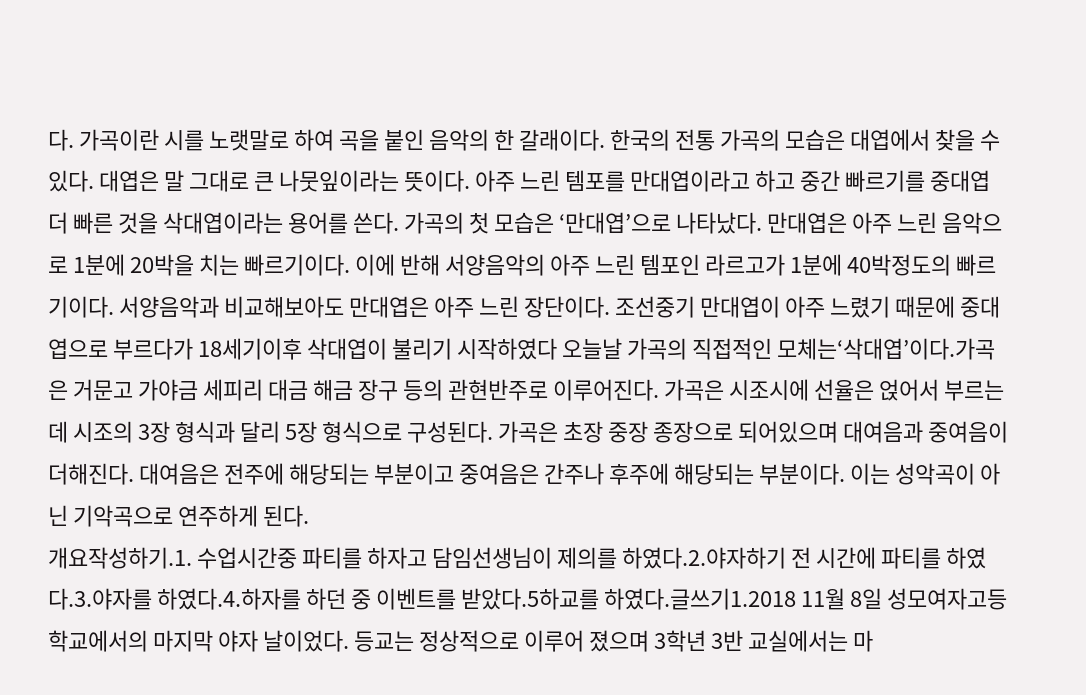다. 가곡이란 시를 노랫말로 하여 곡을 붙인 음악의 한 갈래이다. 한국의 전통 가곡의 모습은 대엽에서 찾을 수 있다. 대엽은 말 그대로 큰 나뭇잎이라는 뜻이다. 아주 느린 템포를 만대엽이라고 하고 중간 빠르기를 중대엽 더 빠른 것을 삭대엽이라는 용어를 쓴다. 가곡의 첫 모습은 ‘만대엽’으로 나타났다. 만대엽은 아주 느린 음악으로 1분에 20박을 치는 빠르기이다. 이에 반해 서양음악의 아주 느린 템포인 라르고가 1분에 40박정도의 빠르기이다. 서양음악과 비교해보아도 만대엽은 아주 느린 장단이다. 조선중기 만대엽이 아주 느렸기 때문에 중대엽으로 부르다가 18세기이후 삭대엽이 불리기 시작하였다 오늘날 가곡의 직접적인 모체는‘삭대엽’이다.가곡은 거문고 가야금 세피리 대금 해금 장구 등의 관현반주로 이루어진다. 가곡은 시조시에 선율은 얹어서 부르는데 시조의 3장 형식과 달리 5장 형식으로 구성된다. 가곡은 초장 중장 종장으로 되어있으며 대여음과 중여음이 더해진다. 대여음은 전주에 해당되는 부분이고 중여음은 간주나 후주에 해당되는 부분이다. 이는 성악곡이 아닌 기악곡으로 연주하게 된다.
개요작성하기.1. 수업시간중 파티를 하자고 담임선생님이 제의를 하였다.2.야자하기 전 시간에 파티를 하였다.3.야자를 하였다.4.하자를 하던 중 이벤트를 받았다.5하교를 하였다.글쓰기1.2018 11월 8일 성모여자고등학교에서의 마지막 야자 날이었다. 등교는 정상적으로 이루어 졌으며 3학년 3반 교실에서는 마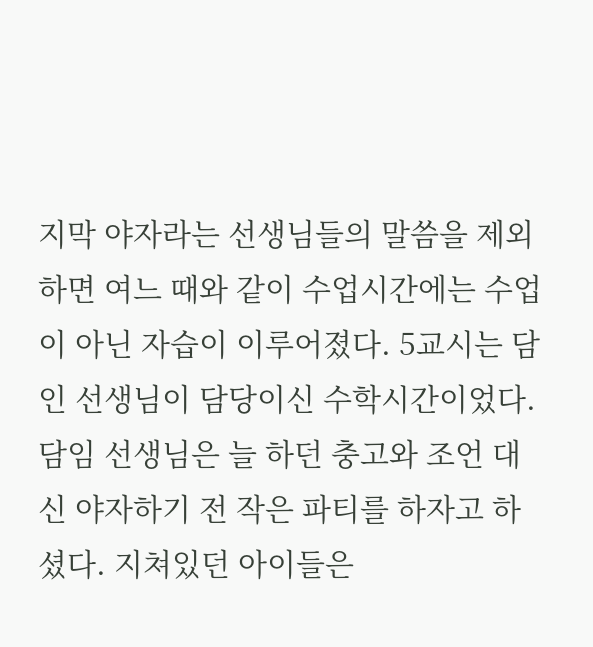지막 야자라는 선생님들의 말씀을 제외하면 여느 때와 같이 수업시간에는 수업이 아닌 자습이 이루어졌다. 5교시는 담인 선생님이 담당이신 수학시간이었다. 담임 선생님은 늘 하던 충고와 조언 대신 야자하기 전 작은 파티를 하자고 하셨다. 지쳐있던 아이들은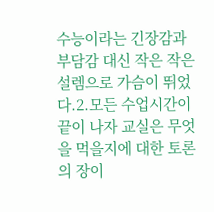수능이라는 긴장감과 부담감 대신 작은 작은 설렘으로 가슴이 뛰었다.2.모든 수업시간이 끝이 나자 교실은 무엇을 먹을지에 대한 토론의 장이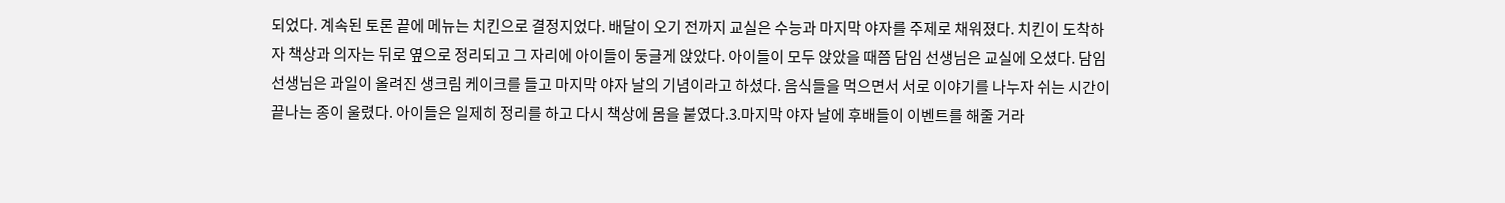되었다. 계속된 토론 끝에 메뉴는 치킨으로 결정지었다. 배달이 오기 전까지 교실은 수능과 마지막 야자를 주제로 채워졌다. 치킨이 도착하자 책상과 의자는 뒤로 옆으로 정리되고 그 자리에 아이들이 둥글게 앉았다. 아이들이 모두 앉았을 때쯤 담임 선생님은 교실에 오셨다. 담임 선생님은 과일이 올려진 생크림 케이크를 들고 마지막 야자 날의 기념이라고 하셨다. 음식들을 먹으면서 서로 이야기를 나누자 쉬는 시간이 끝나는 종이 울렸다. 아이들은 일제히 정리를 하고 다시 책상에 몸을 붙였다.3.마지막 야자 날에 후배들이 이벤트를 해줄 거라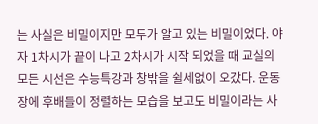는 사실은 비밀이지만 모두가 알고 있는 비밀이었다. 야자 1차시가 끝이 나고 2차시가 시작 되었을 때 교실의 모든 시선은 수능특강과 창밖을 쉴세없이 오갔다. 운동장에 후배들이 정렬하는 모습을 보고도 비밀이라는 사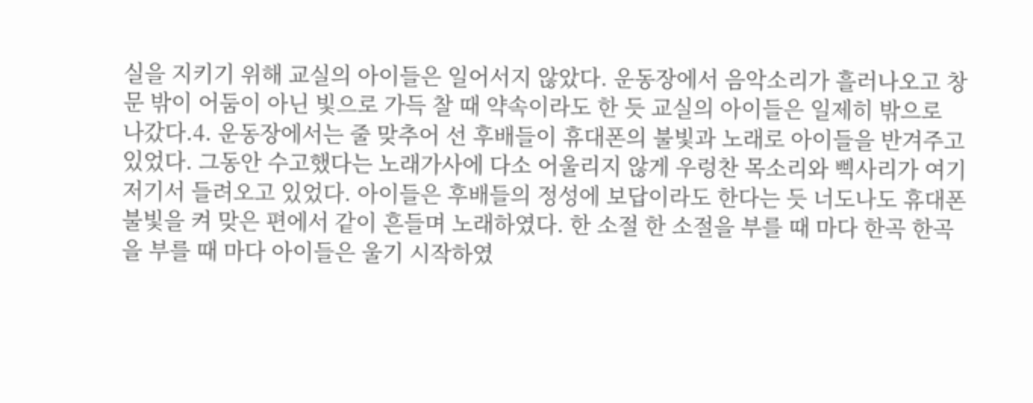실을 지키기 위해 교실의 아이들은 일어서지 않았다. 운동장에서 음악소리가 흘러나오고 창문 밖이 어둠이 아닌 빛으로 가득 찰 때 약속이라도 한 듯 교실의 아이들은 일제히 밖으로 나갔다.4. 운동장에서는 줄 맞추어 선 후배들이 휴대폰의 불빛과 노래로 아이들을 반겨주고 있었다. 그동안 수고했다는 노래가사에 다소 어울리지 않게 우렁찬 목소리와 삑사리가 여기저기서 들려오고 있었다. 아이들은 후배들의 정성에 보답이라도 한다는 듯 너도나도 휴대폰 불빛을 켜 맞은 편에서 같이 흔들며 노래하였다. 한 소절 한 소절을 부를 때 마다 한곡 한곡을 부를 때 마다 아이들은 울기 시작하였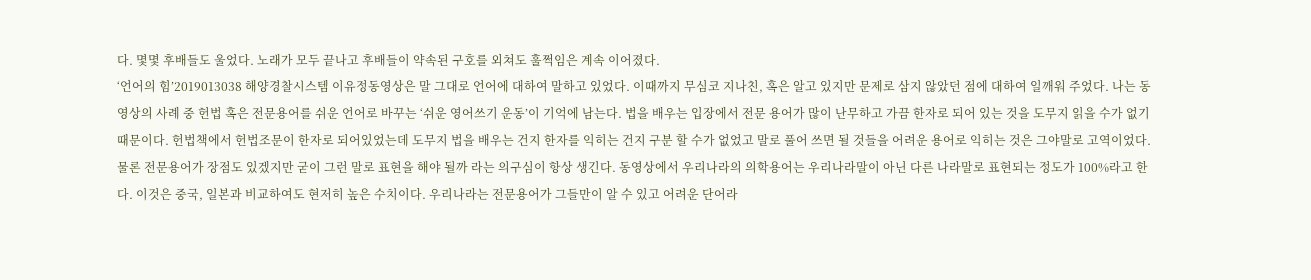다. 몇몇 후배들도 울었다. 노래가 모두 끝나고 후배들이 약속된 구호를 외쳐도 훌쩍임은 계속 이어졌다.
‘언어의 힘’2019013038 해양경찰시스템 이유정동영상은 말 그대로 언어에 대하여 말하고 있었다. 이때까지 무심코 지나친, 혹은 알고 있지만 문제로 삼지 않았던 점에 대하여 일깨워 주었다. 나는 동영상의 사례 중 헌법 혹은 전문용어를 쉬운 언어로 바꾸는 ‘쉬운 영어쓰기 운동’이 기억에 남는다. 법을 배우는 입장에서 전문 용어가 많이 난무하고 가끔 한자로 되어 있는 것을 도무지 읽을 수가 없기 때문이다. 헌법책에서 헌법조문이 한자로 되어있었는데 도무지 법을 배우는 건지 한자를 익히는 건지 구분 할 수가 없었고 말로 풀어 쓰면 될 것들을 어려운 용어로 익히는 것은 그야말로 고역이었다. 물론 전문용어가 장점도 있겠지만 굳이 그런 말로 표현을 해야 될까 라는 의구심이 항상 생긴다. 동영상에서 우리나라의 의학용어는 우리나라말이 아닌 다른 나라말로 표현되는 정도가 100%라고 한다. 이것은 중국, 일본과 비교하여도 현저히 높은 수치이다. 우리나라는 전문용어가 그들만이 알 수 있고 어려운 단어라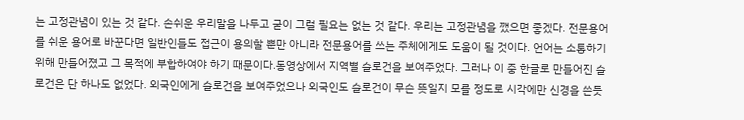는 고정관념이 있는 것 같다. 손쉬운 우리말을 나두고 굳이 그럴 필요는 없는 것 같다. 우리는 고정관념을 깼으면 좋겠다. 전문용어를 쉬운 용어로 바꾼다면 일반인들도 접근이 용의할 뿐만 아니라 전문용어를 쓰는 주체에게도 도움이 될 것이다. 언어는 소통하기 위해 만들어졌고 그 목적에 부합하여야 하기 때문이다.동영상에서 지역별 슬로건을 보여주었다. 그러나 이 중 한글로 만들어진 슬로건은 단 하나도 없었다. 외국인에게 슬로건을 보여주었으나 외국인도 슬로건이 무슨 뜻일지 모를 정도로 시각에만 신경을 쓴듯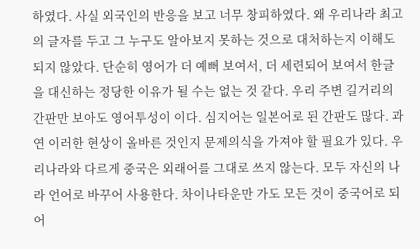하였다. 사실 외국인의 반응을 보고 너무 창피하였다. 왜 우리나라 최고의 글자를 두고 그 누구도 알아보지 못하는 것으로 대처하는지 이해도 되지 않았다. 단순히 영어가 더 예뻐 보여서, 더 세련되어 보여서 한글을 대신하는 정당한 이유가 될 수는 없는 것 같다. 우리 주변 길거리의 간판만 보아도 영어투성이 이다. 심지어는 일본어로 된 간판도 많다. 과연 이러한 현상이 올바른 것인지 문제의식을 가져야 할 필요가 있다. 우리나라와 다르게 중국은 외래어를 그대로 쓰지 않는다. 모두 자신의 나라 언어로 바꾸어 사용한다. 차이나타운만 가도 모든 것이 중국어로 되어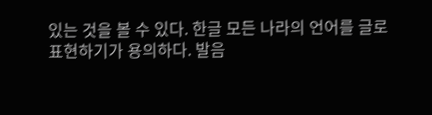있는 것을 볼 수 있다. 한글 모든 나라의 언어를 글로 표현하기가 용의하다. 발음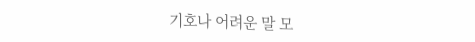기호나 어려운 말 모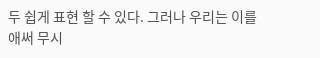두 쉽게 표현 할 수 있다. 그러나 우리는 이를 애써 무시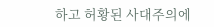하고 허황된 사대주의에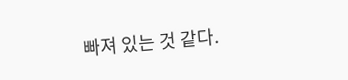빠져 있는 것 같다.